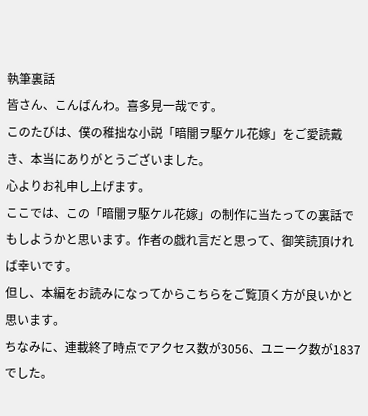執筆裏話
皆さん、こんばんわ。喜多見一哉です。
このたびは、僕の稚拙な小説「暗闇ヲ駆ケル花嫁」をご愛読戴き、本当にありがとうございました。
心よりお礼申し上げます。
ここでは、この「暗闇ヲ駆ケル花嫁」の制作に当たっての裏話でもしようかと思います。作者の戯れ言だと思って、御笑読頂ければ幸いです。
但し、本編をお読みになってからこちらをご覧頂く方が良いかと思います。
ちなみに、連載終了時点でアクセス数が3056、ユニーク数が1837でした。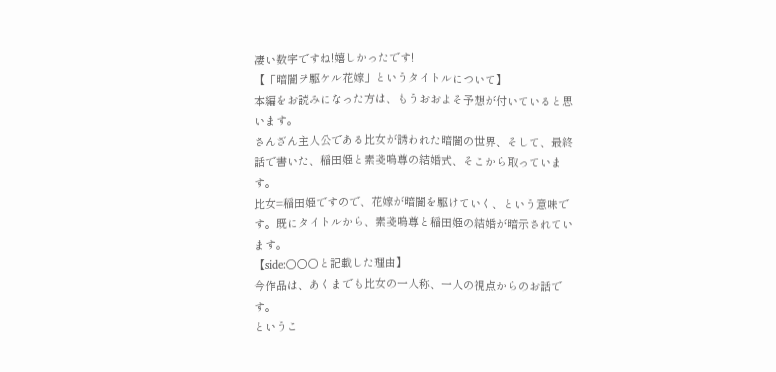凄い数字ですね!嬉しかったです!
【「暗闇ヲ駆ケル花嫁」というタイトルについて】
本編をお読みになった方は、もうおおよそ予想が付いていると思います。
さんざん主人公である比女が誘われた暗闇の世界、そして、最終話で書いた、稲田姫と素戔嗚尊の結婚式、そこから取っています。
比女=稲田姫ですので、花嫁が暗闇を駆けていく、という意味です。既にタイトルから、素戔嗚尊と稲田姫の結婚が暗示されています。
【side:○○○と記載した理由】
今作品は、あくまでも比女の一人称、一人の視点からのお話です。
というこ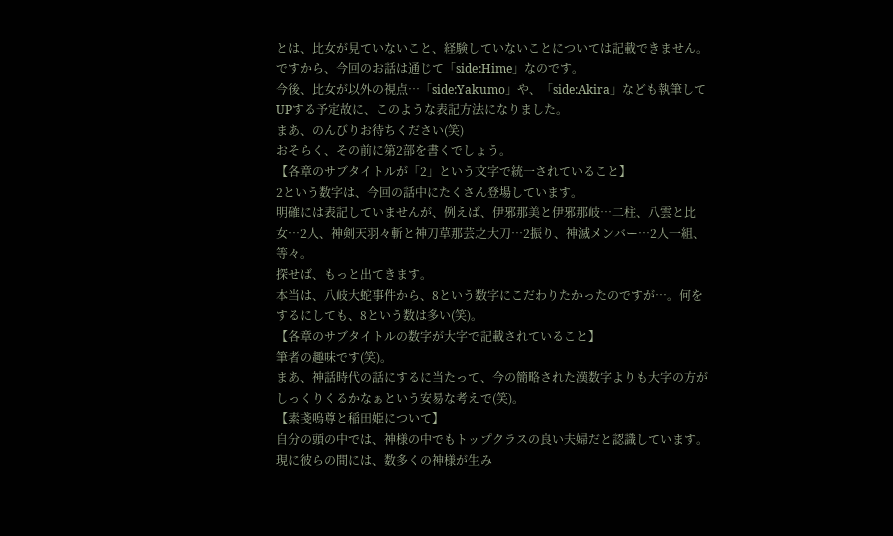とは、比女が見ていないこと、経験していないことについては記載できません。ですから、今回のお話は通じて「side:Hime」なのです。
今後、比女が以外の視点…「side:Yakumo」や、「side:Akira」なども執筆してUPする予定故に、このような表記方法になりました。
まあ、のんびりお待ちください(笑)
おそらく、その前に第2部を書くでしょう。
【各章のサブタイトルが「2」という文字で統一されていること】
2という数字は、今回の話中にたくさん登場しています。
明確には表記していませんが、例えば、伊邪那美と伊邪那岐…二柱、八雲と比女…2人、神剣天羽々斬と神刀草那芸之大刀…2振り、神滅メンバー…2人一組、等々。
探せば、もっと出てきます。
本当は、八岐大蛇事件から、8という数字にこだわりたかったのですが…。何をするにしても、8という数は多い(笑)。
【各章のサブタイトルの数字が大字で記載されていること】
筆者の趣味です(笑)。
まあ、神話時代の話にするに当たって、今の簡略された漢数字よりも大字の方がしっくりくるかなぁという安易な考えで(笑)。
【素戔嗚尊と稲田姫について】
自分の頭の中では、神様の中でもトップクラスの良い夫婦だと認識しています。現に彼らの間には、数多くの神様が生み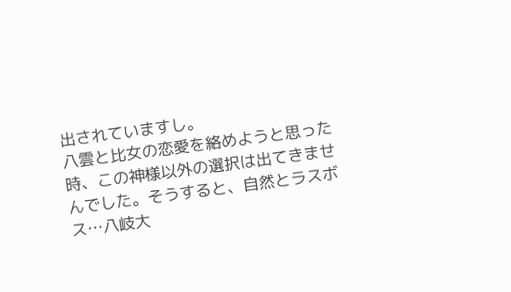出されていますし。
八雲と比女の恋愛を絡めようと思った時、この神様以外の選択は出てきませんでした。そうすると、自然とラスボス…八岐大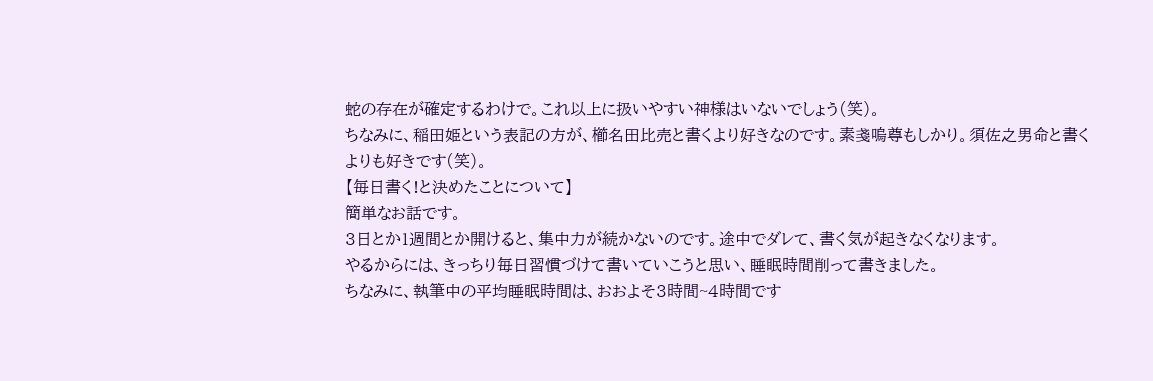蛇の存在が確定するわけで。これ以上に扱いやすい神様はいないでしょう(笑)。
ちなみに、稲田姫という表記の方が、櫛名田比売と書くより好きなのです。素戔嗚尊もしかり。須佐之男命と書くよりも好きです(笑)。
【毎日書く!と決めたことについて】
簡単なお話です。
3日とか1週間とか開けると、集中力が続かないのです。途中でダレて、書く気が起きなくなります。
やるからには、きっちり毎日習慣づけて書いていこうと思い、睡眠時間削って書きました。
ちなみに、執筆中の平均睡眠時間は、おおよそ3時間~4時間です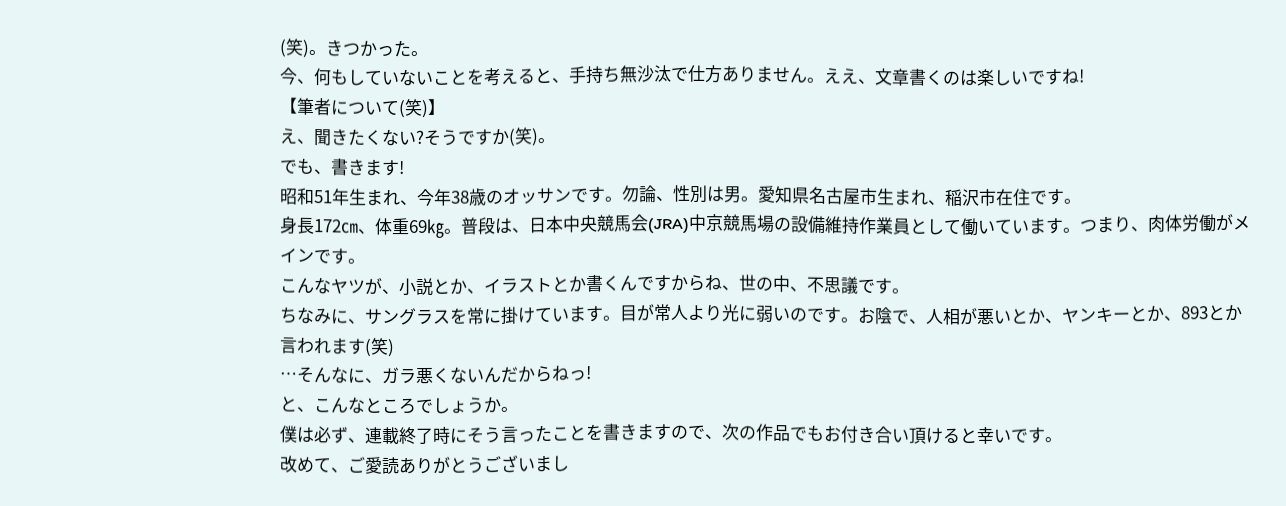(笑)。きつかった。
今、何もしていないことを考えると、手持ち無沙汰で仕方ありません。ええ、文章書くのは楽しいですね!
【筆者について(笑)】
え、聞きたくない?そうですか(笑)。
でも、書きます!
昭和51年生まれ、今年38歳のオッサンです。勿論、性別は男。愛知県名古屋市生まれ、稲沢市在住です。
身長172㎝、体重69㎏。普段は、日本中央競馬会(JRA)中京競馬場の設備維持作業員として働いています。つまり、肉体労働がメインです。
こんなヤツが、小説とか、イラストとか書くんですからね、世の中、不思議です。
ちなみに、サングラスを常に掛けています。目が常人より光に弱いのです。お陰で、人相が悪いとか、ヤンキーとか、893とか言われます(笑)
…そんなに、ガラ悪くないんだからねっ!
と、こんなところでしょうか。
僕は必ず、連載終了時にそう言ったことを書きますので、次の作品でもお付き合い頂けると幸いです。
改めて、ご愛読ありがとうございまし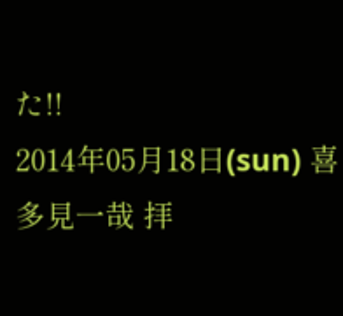た!!
2014年05月18日(sun) 喜多見一哉 拝